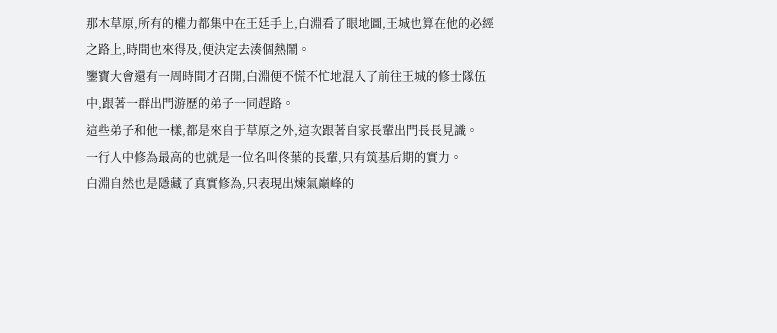那木草原,所有的權力都集中在王廷手上,白淵看了眼地圖,王城也算在他的必經之路上,時間也來得及,便決定去湊個熱鬧。
鑒寶大會還有一周時間才召開,白淵便不慌不忙地混入了前往王城的修士隊伍中,跟著一群出門游歷的弟子一同趕路。
這些弟子和他一樣,都是來自于草原之外,這次跟著自家長輩出門長長見識。
一行人中修為最高的也就是一位名叫佟葉的長輩,只有筑基后期的實力。
白淵自然也是隱藏了真實修為,只表現出煉氣巔峰的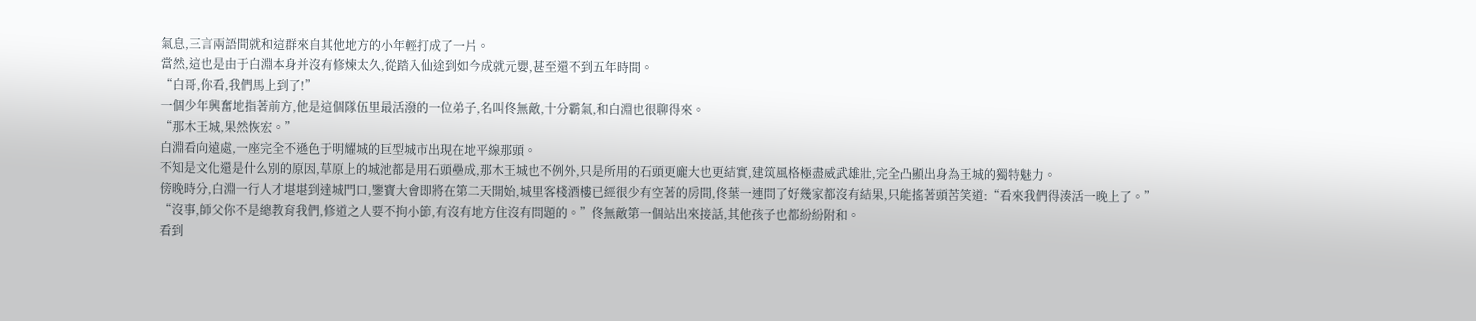氣息,三言兩語間就和這群來自其他地方的小年輕打成了一片。
當然,這也是由于白淵本身并沒有修煉太久,從踏入仙途到如今成就元嬰,甚至還不到五年時間。
“白哥,你看,我們馬上到了!”
一個少年興奮地指著前方,他是這個隊伍里最活潑的一位弟子,名叫佟無敵,十分霸氣,和白淵也很聊得來。
“那木王城,果然恢宏。”
白淵看向遠處,一座完全不遜色于明耀城的巨型城市出現在地平線那頭。
不知是文化還是什么別的原因,草原上的城池都是用石頭壘成,那木王城也不例外,只是所用的石頭更龐大也更結實,建筑風格極盡威武雄壯,完全凸顯出身為王城的獨特魅力。
傍晚時分,白淵一行人才堪堪到達城門口,鑒寶大會即將在第二天開始,城里客棧酒樓已經很少有空著的房間,佟葉一連問了好幾家都沒有結果,只能搖著頭苦笑道:“看來我們得湊活一晚上了。”
“沒事,師父你不是總教育我們,修道之人要不拘小節,有沒有地方住沒有問題的。”佟無敵第一個站出來接話,其他孩子也都紛紛附和。
看到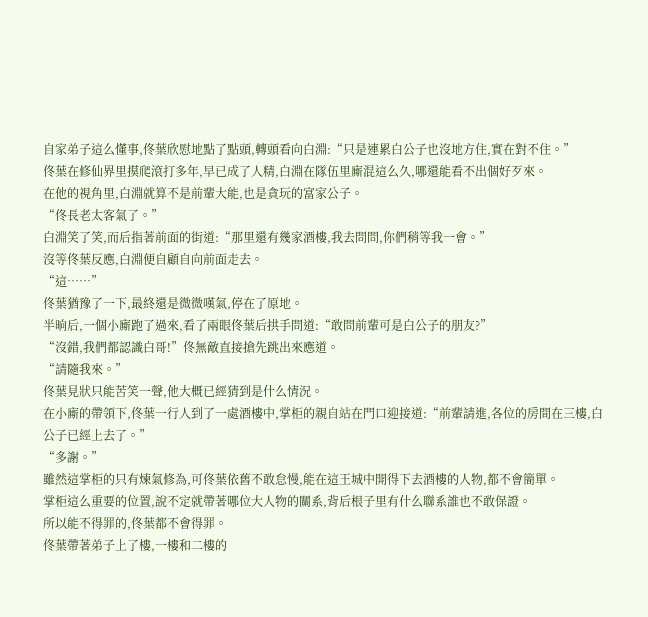自家弟子這么懂事,佟葉欣慰地點了點頭,轉頭看向白淵:“只是連累白公子也沒地方住,實在對不住。”
佟葉在修仙界里摸爬滾打多年,早已成了人精,白淵在隊伍里廝混這么久,哪還能看不出個好歹來。
在他的視角里,白淵就算不是前輩大能,也是貪玩的富家公子。
“佟長老太客氣了。”
白淵笑了笑,而后指著前面的街道:“那里還有幾家酒樓,我去問問,你們稍等我一會。”
沒等佟葉反應,白淵便自顧自向前面走去。
“這……”
佟葉猶豫了一下,最終還是微微嘆氣,停在了原地。
半晌后,一個小廝跑了過來,看了兩眼佟葉后拱手問道:“敢問前輩可是白公子的朋友?”
“沒錯,我們都認識白哥!”佟無敵直接搶先跳出來應道。
“請隨我來。”
佟葉見狀只能苦笑一聲,他大概已經猜到是什么情況。
在小廝的帶領下,佟葉一行人到了一處酒樓中,掌柜的親自站在門口迎接道:“前輩請進,各位的房間在三樓,白公子已經上去了。”
“多謝。”
雖然這掌柜的只有煉氣修為,可佟葉依舊不敢怠慢,能在這王城中開得下去酒樓的人物,都不會簡單。
掌柜這么重要的位置,說不定就帶著哪位大人物的關系,背后根子里有什么聯系誰也不敢保證。
所以能不得罪的,佟葉都不會得罪。
佟葉帶著弟子上了樓,一樓和二樓的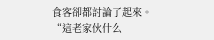食客卻都討論了起來。
“這老家伙什么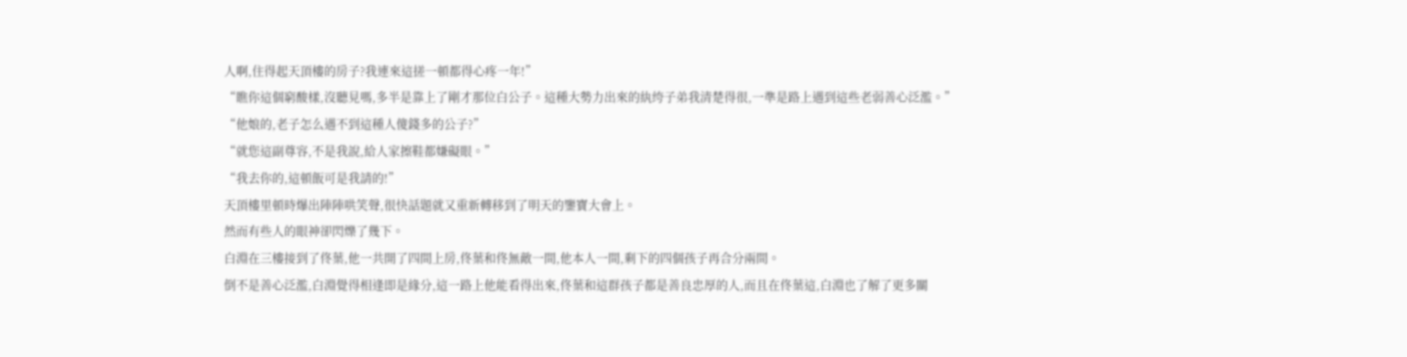人啊,住得起天頂樓的房子?我連來這搓一頓都得心疼一年!”
“瞧你這個窮酸樣,沒聽見嗎,多半是靠上了剛才那位白公子。這種大勢力出來的紈绔子弟我清楚得很,一準是路上遇到這些老弱善心泛濫。”
“他娘的,老子怎么遇不到這種人傻錢多的公子?”
“就您這副尊容,不是我說,給人家擦鞋都嫌礙眼。”
“我去你的,這頓飯可是我請的!”
天頂樓里頓時爆出陣陣哄笑聲,很快話題就又重新轉移到了明天的鑒寶大會上。
然而有些人的眼神卻閃爍了幾下。
白淵在三樓接到了佟葉,他一共開了四間上房,佟葉和佟無敵一間,他本人一間,剩下的四個孩子再合分兩間。
倒不是善心泛濫,白淵覺得相逢即是緣分,這一路上他能看得出來,佟葉和這群孩子都是善良忠厚的人,而且在佟葉這,白淵也了解了更多關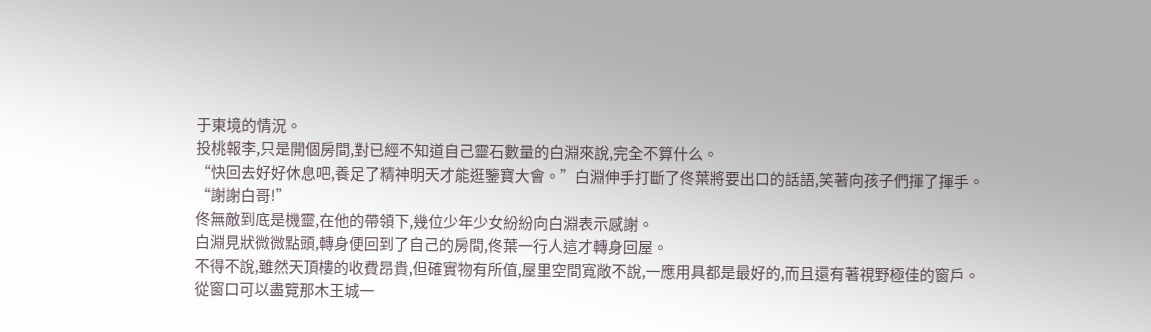于東境的情況。
投桃報李,只是開個房間,對已經不知道自己靈石數量的白淵來說,完全不算什么。
“快回去好好休息吧,養足了精神明天才能逛鑒寶大會。”白淵伸手打斷了佟葉將要出口的話語,笑著向孩子們揮了揮手。
“謝謝白哥!”
佟無敵到底是機靈,在他的帶領下,幾位少年少女紛紛向白淵表示感謝。
白淵見狀微微點頭,轉身便回到了自己的房間,佟葉一行人這才轉身回屋。
不得不說,雖然天頂樓的收費昂貴,但確實物有所值,屋里空間寬敞不說,一應用具都是最好的,而且還有著視野極佳的窗戶。
從窗口可以盡覽那木王城一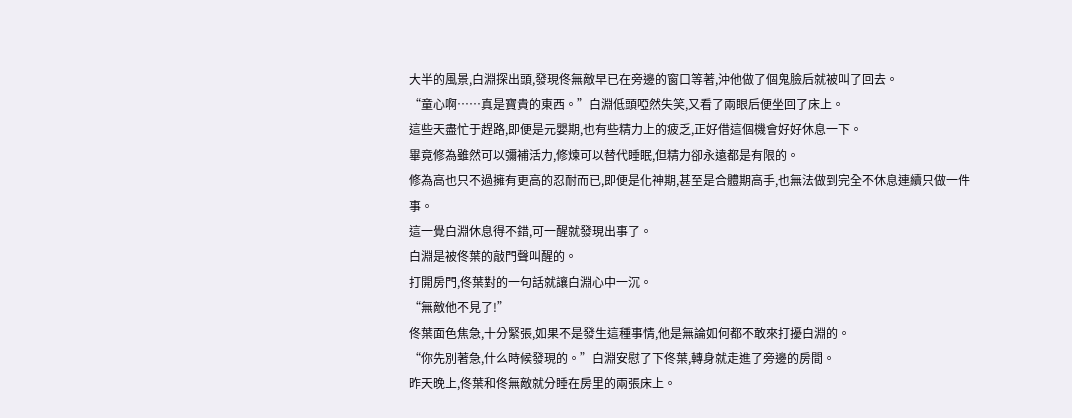大半的風景,白淵探出頭,發現佟無敵早已在旁邊的窗口等著,沖他做了個鬼臉后就被叫了回去。
“童心啊……真是寶貴的東西。”白淵低頭啞然失笑,又看了兩眼后便坐回了床上。
這些天盡忙于趕路,即便是元嬰期,也有些精力上的疲乏,正好借這個機會好好休息一下。
畢竟修為雖然可以彌補活力,修煉可以替代睡眠,但精力卻永遠都是有限的。
修為高也只不過擁有更高的忍耐而已,即便是化神期,甚至是合體期高手,也無法做到完全不休息連續只做一件事。
這一覺白淵休息得不錯,可一醒就發現出事了。
白淵是被佟葉的敲門聲叫醒的。
打開房門,佟葉對的一句話就讓白淵心中一沉。
“無敵他不見了!”
佟葉面色焦急,十分緊張,如果不是發生這種事情,他是無論如何都不敢來打擾白淵的。
“你先別著急,什么時候發現的。”白淵安慰了下佟葉,轉身就走進了旁邊的房間。
昨天晚上,佟葉和佟無敵就分睡在房里的兩張床上。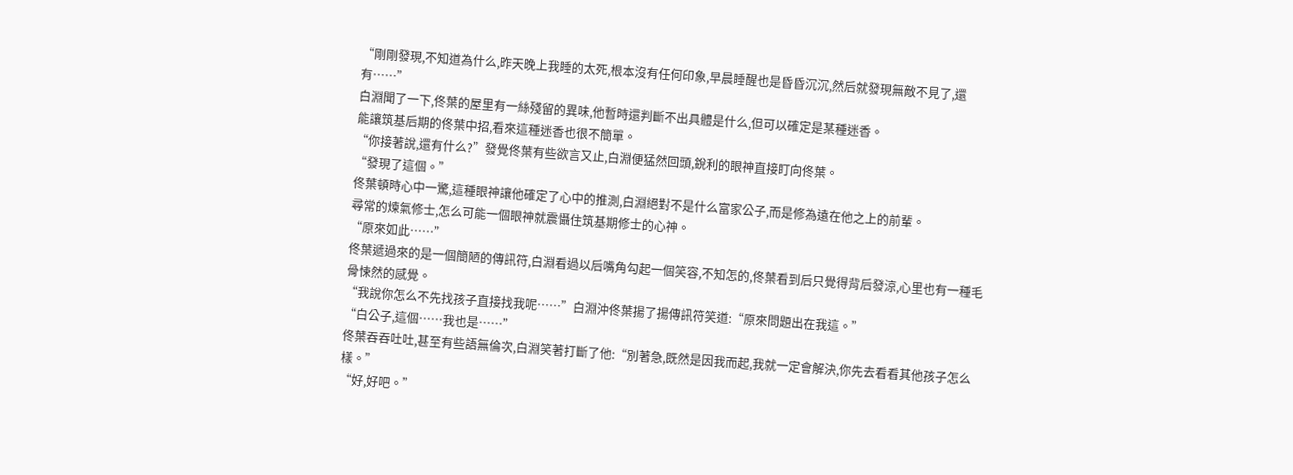“剛剛發現,不知道為什么,昨天晚上我睡的太死,根本沒有任何印象,早晨睡醒也是昏昏沉沉,然后就發現無敵不見了,還有……”
白淵聞了一下,佟葉的屋里有一絲殘留的異味,他暫時還判斷不出具體是什么,但可以確定是某種迷香。
能讓筑基后期的佟葉中招,看來這種迷香也很不簡單。
“你接著說,還有什么?”發覺佟葉有些欲言又止,白淵便猛然回頭,銳利的眼神直接盯向佟葉。
“發現了這個。”
佟葉頓時心中一驚,這種眼神讓他確定了心中的推測,白淵絕對不是什么富家公子,而是修為遠在他之上的前輩。
尋常的煉氣修士,怎么可能一個眼神就震懾住筑基期修士的心神。
“原來如此……”
佟葉遞過來的是一個簡陋的傳訊符,白淵看過以后嘴角勾起一個笑容,不知怎的,佟葉看到后只覺得背后發涼,心里也有一種毛骨悚然的感覺。
“我說你怎么不先找孩子直接找我呢……”白淵沖佟葉揚了揚傳訊符笑道:“原來問題出在我這。”
“白公子,這個……我也是……”
佟葉吞吞吐吐,甚至有些語無倫次,白淵笑著打斷了他:“別著急,既然是因我而起,我就一定會解決,你先去看看其他孩子怎么樣。”
“好,好吧。”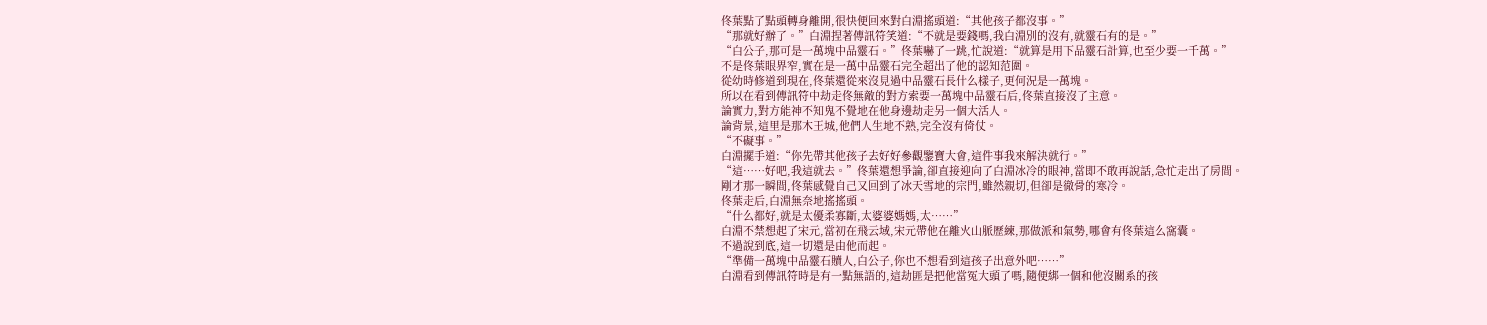佟葉點了點頭轉身離開,很快便回來對白淵搖頭道:“其他孩子都沒事。”
“那就好辦了。”白淵捏著傳訊符笑道:“不就是要錢嗎,我白淵別的沒有,就靈石有的是。”
“白公子,那可是一萬塊中品靈石。”佟葉嚇了一跳,忙說道:“就算是用下品靈石計算,也至少要一千萬。”
不是佟葉眼界窄,實在是一萬中品靈石完全超出了他的認知范圍。
從幼時修道到現在,佟葉還從來沒見過中品靈石長什么樣子,更何況是一萬塊。
所以在看到傳訊符中劫走佟無敵的對方索要一萬塊中品靈石后,佟葉直接沒了主意。
論實力,對方能神不知鬼不覺地在他身邊劫走另一個大活人。
論背景,這里是那木王城,他們人生地不熟,完全沒有倚仗。
“不礙事。”
白淵擺手道:“你先帶其他孩子去好好參觀鑒寶大會,這件事我來解決就行。”
“這……好吧,我這就去。”佟葉還想爭論,卻直接迎向了白淵冰冷的眼神,當即不敢再說話,急忙走出了房間。
剛才那一瞬間,佟葉感覺自己又回到了冰天雪地的宗門,雖然親切,但卻是徹骨的寒冷。
佟葉走后,白淵無奈地搖搖頭。
“什么都好,就是太優柔寡斷,太婆婆媽媽,太……”
白淵不禁想起了宋元,當初在飛云域,宋元帶他在離火山脈歷練,那做派和氣勢,哪會有佟葉這么窩囊。
不過說到底,這一切還是由他而起。
“準備一萬塊中品靈石贖人,白公子,你也不想看到這孩子出意外吧……”
白淵看到傳訊符時是有一點無語的,這劫匪是把他當冤大頭了嗎,隨便綁一個和他沒關系的孩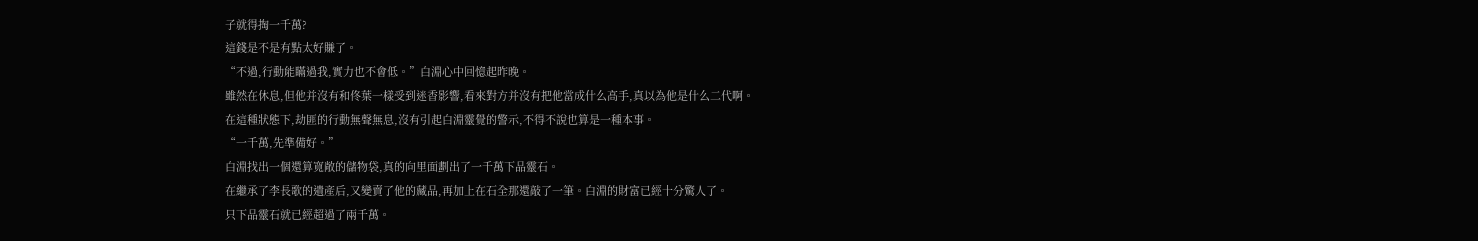子就得掏一千萬?
這錢是不是有點太好賺了。
“不過,行動能瞞過我,實力也不會低。”白淵心中回憶起昨晚。
雖然在休息,但他并沒有和佟葉一樣受到迷香影響,看來對方并沒有把他當成什么高手,真以為他是什么二代啊。
在這種狀態下,劫匪的行動無聲無息,沒有引起白淵靈覺的警示,不得不說也算是一種本事。
“一千萬,先準備好。”
白淵找出一個還算寬敞的儲物袋,真的向里面劃出了一千萬下品靈石。
在繼承了李長歌的遺產后,又變賣了他的藏品,再加上在石全那還敲了一筆。白淵的財富已經十分驚人了。
只下品靈石就已經超過了兩千萬。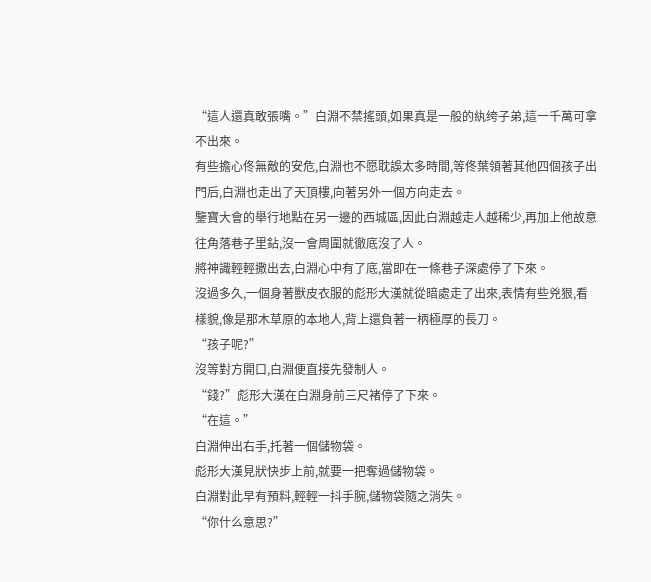“這人還真敢張嘴。”白淵不禁搖頭,如果真是一般的紈绔子弟,這一千萬可拿不出來。
有些擔心佟無敵的安危,白淵也不愿耽誤太多時間,等佟葉領著其他四個孩子出門后,白淵也走出了天頂樓,向著另外一個方向走去。
鑒寶大會的舉行地點在另一邊的西城區,因此白淵越走人越稀少,再加上他故意往角落巷子里鉆,沒一會周圍就徹底沒了人。
將神識輕輕撒出去,白淵心中有了底,當即在一條巷子深處停了下來。
沒過多久,一個身著獸皮衣服的彪形大漢就從暗處走了出來,表情有些兇狠,看樣貌,像是那木草原的本地人,背上還負著一柄極厚的長刀。
“孩子呢?”
沒等對方開口,白淵便直接先發制人。
“錢?”彪形大漢在白淵身前三尺褚停了下來。
“在這。”
白淵伸出右手,托著一個儲物袋。
彪形大漢見狀快步上前,就要一把奪過儲物袋。
白淵對此早有預料,輕輕一抖手腕,儲物袋隨之消失。
“你什么意思?”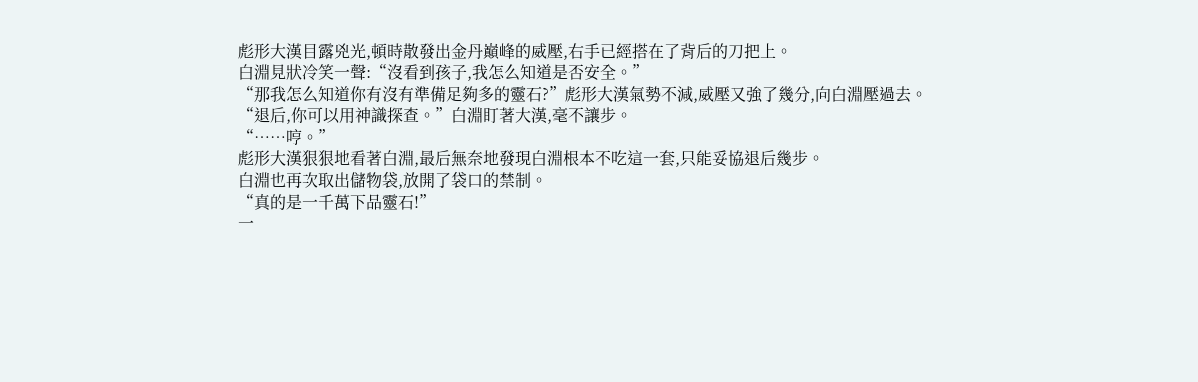彪形大漢目露兇光,頓時散發出金丹巔峰的威壓,右手已經搭在了背后的刀把上。
白淵見狀冷笑一聲:“沒看到孩子,我怎么知道是否安全。”
“那我怎么知道你有沒有準備足夠多的靈石?”彪形大漢氣勢不減,威壓又強了幾分,向白淵壓過去。
“退后,你可以用神識探查。”白淵盯著大漢,毫不讓步。
“……哼。”
彪形大漢狠狠地看著白淵,最后無奈地發現白淵根本不吃這一套,只能妥協退后幾步。
白淵也再次取出儲物袋,放開了袋口的禁制。
“真的是一千萬下品靈石!”
一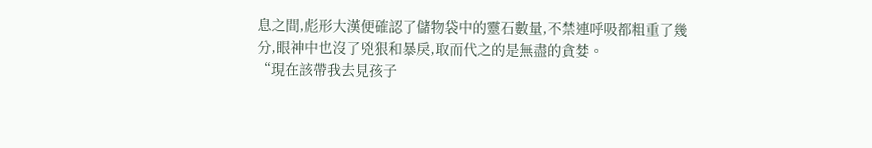息之間,彪形大漢便確認了儲物袋中的靈石數量,不禁連呼吸都粗重了幾分,眼神中也沒了兇狠和暴戾,取而代之的是無盡的貪婪。
“現在該帶我去見孩子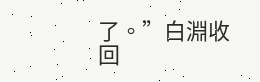了。”白淵收回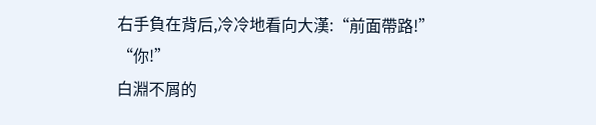右手負在背后,冷冷地看向大漢:“前面帶路!”
“你!”
白淵不屑的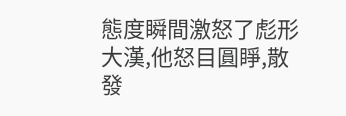態度瞬間激怒了彪形大漢,他怒目圓睜,散發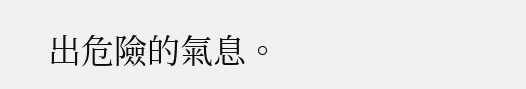出危險的氣息。